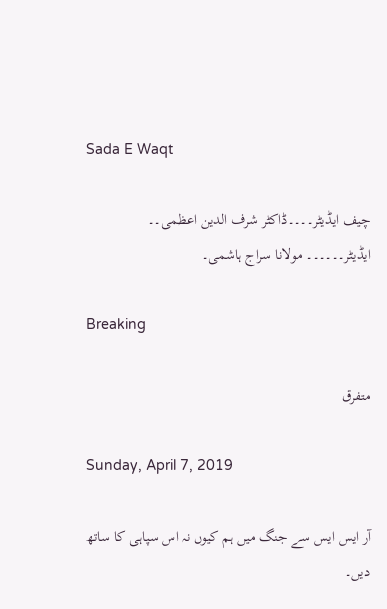Sada E Waqt

چیف ایڈیٹر۔۔۔۔ڈاکٹر شرف الدین اعظمی۔۔ ایڈیٹر۔۔۔۔۔۔ مولانا سراج ہاشمی۔

Breaking

متفرق

Sunday, April 7, 2019

آر ایس ایس سے جنگ میں ہم کیوں نہ اس سپاہی کا ساتھ دیں۔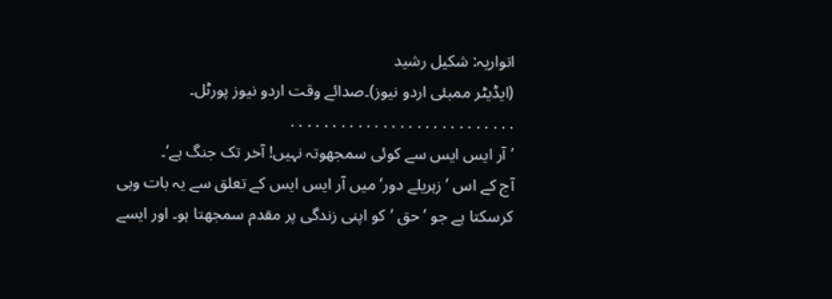اتواریہ: شکیل رشید
(ایڈیٹر ممبئی اردو نیوز)۔صدائے وقت اردو نیوز پورٹل۔
. . . . . . . . . . . . . . . . . . . . . . . . . . .
’آر ایس ایس سے کوئی سمجھوتہ نہیں! آخر تک جنگ ہے‘۔
آج کے اس ’زہریلے دور‘ میں آر ایس ایس کے تعلق سے یہ بات وہی کرسکتا ہے جو ’حق ‘کو اپنی زندگی پر مقدم سمجھتا ہو۔ اور ایسے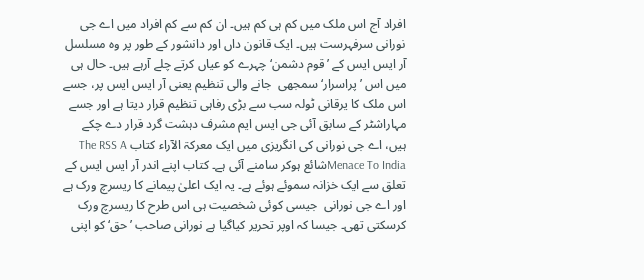افراد آج اس ملک میں کم ہی کم ہیں۔ ان کم سے کم افراد میں اے جی نورانی سرفہرست ہیں۔ ایک قانون داں اور دانشور کے طور پر وہ مسلسل آر ایس ایس کے ’قوم دشمن‘ چہرے کو عیاں کرتے چلے آرہے ہیں۔ حال ہی میں اس ’پراسرار‘ سمجھی  جانے والی تنظیم یعنی آر ایس ایس پر، جسے اس ملک کا یرقانی ٹولہ سب سے بڑی رفاہی تنظیم قرار دیتا ہے اور جسے مہاراشٹر کے سابق آئی جی ایس ایم مشرف دہشت گرد قرار دے چکے ہیں، اے جی نورانی کی انگریزی میں ایک معرکۃ الآراء کتاب The RSS A Menace To Indiaشائع ہوکر سامنے آئی ہے۔ کتاب اپنے اندر آر ایس ایس کے تعلق سے ایک خزانہ سموئے ہوئے ہے۔ یہ ایک اعلیٰ پیمانے کا ریسرچ ورک ہے اور اے جی نورانی  جیسی کوئی شخصیت ہی اس طرح کا ریسرچ ورک کرسکتی تھی۔ جیسا کہ اوپر تحریر کیاگیا ہے نورانی صاحب ’حق‘ کو اپنی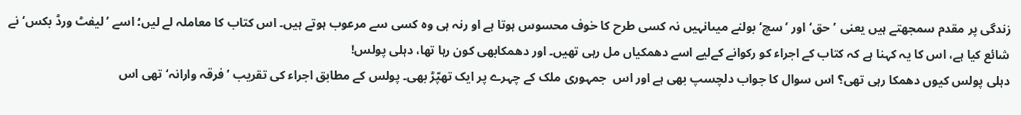زندگی پر مقدم سمجھتے ہیں یعنی ’حق‘ اور ’سچ‘ بولنے میںانہیں نہ کسی طرح کا خوف محسوس ہوتا ہے او رنہ ہی وہ کسی سے مرعوب ہوتے ہیں۔ اس کتاب کا معاملہ لے لیں؛ اسے ’لیفٹ ورڈ بکس‘ نے شائع کیا ہے، اس کا یہ کہنا ہے کہ کتاب کے اجراء کو رکوانے کےلیے اسے دھمکیاں مل رہی تھیں۔ اور دھمکابھی کون رہا تھا، دہلی پولس!
دہلی پولس کیوں دھمکا رہی تھی؟ اس سوال کا جواب دلچسپ بھی ہے اور اس  جمہوری ملک کے چہرے پر ایک تھپّڑ بھی۔ پولس کے مطابق اجراء کی تقریب ’فرقہ وارانہ‘ تھی اس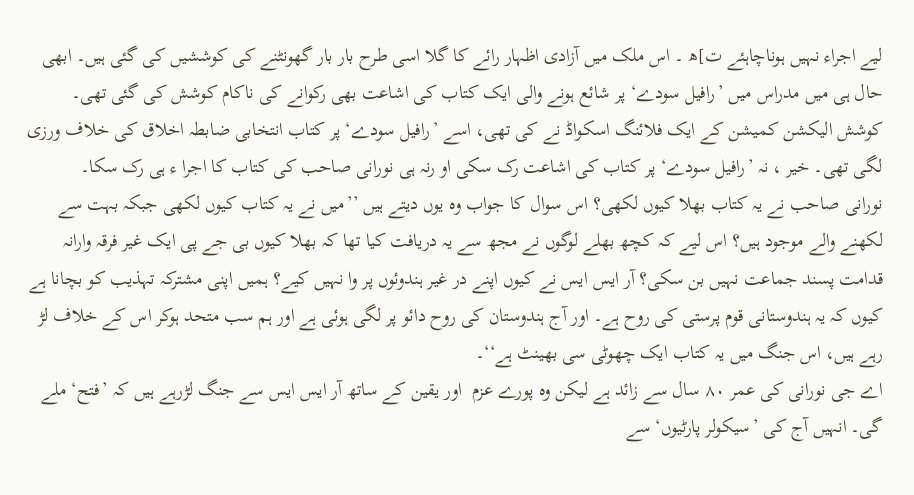لیے اجراء نہیں ہوناچاہئے ت]ھ ۔ اس ملک میں آزادی اظہار رائے کا گلا اسی طرح بار بار گھونٹنے کی کوششیں کی گئی ہیں۔ ابھی حال ہی میں مدراس میں ’رافیل سودے‘ پر شائع ہونے والی ایک کتاب کی اشاعت بھی رکوانے کی ناکام کوشش کی گئی تھی۔ کوشش الیکشن کمیشن کے ایک فلائنگ اسکواڈ نے کی تھی، اسے ’رافیل سودے‘ پر کتاب انتخابی ضابطہ اخلاق کی خلاف ورزی لگی تھی۔ خیر ، نہ ’رافیل سودے‘ پر کتاب کی اشاعت رک سکی او رنہ ہی نورانی صاحب کی کتاب کا اجرا ء ہی رک سکا۔
نورانی صاحب نے یہ کتاب بھلا کیوں لکھی؟ اس سوال کا جواب وہ یوں دیتے ہیں ’’میں نے یہ کتاب کیوں لکھی جبکہ بہت سے لکھنے والے موجود ہیں؟ اس لیے کہ کچھ بھلے لوگوں نے مجھ سے یہ دریافت کیا تھا کہ بھلا کیوں بی جے پی ایک غیر فرقہ وارانہ قدامت پسند جماعت نہیں بن سکی؟ آر ایس ایس نے کیوں اپنے در غیر ہندوئوں پر وا نہیں کیے؟ ہمیں اپنی مشترکہ تہذیب کو بچانا ہے کیوں کہ یہ ہندوستانی قوم پرستی کی روح ہے۔ اور آج ہندوستان کی روح دائو پر لگی ہوئی ہے اور ہم سب متحد ہوکر اس کے خلاف لڑ رہے ہیں، اس جنگ میں یہ کتاب ایک چھوٹی سی بھینٹ ہے‘‘۔
اے جی نورانی کی عمر ۸۰ سال سے زائد ہے لیکن وہ پورے عزم  اور یقین کے ساتھ آر ایس ایس سے جنگ لڑرہے ہیں کہ ’فتح‘ ملے گی۔ انہیں آج کی ’سیکولر پارٹیوں‘ سے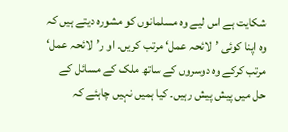شکایت ہے اس لیے وہ مسلمانوں کو مشورہ دیتے ہیں کہ وہ اپنا کوئی ’لائحہ عمل‘ مرتب کریں۔ او ر’لائحہ عمل‘ مرتب کرکے وہ دوسروں کے ساتھ ملک کے مسائل کے حل میں پیش پیش رہیں۔ کیا ہمیں نہیں چاہئے کہ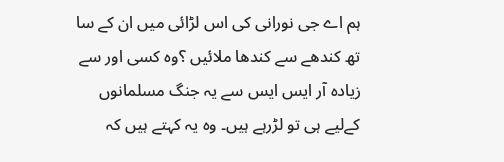ہم اے جی نورانی کی اس لڑائی میں ان کے سا تھ کندھے سے کندھا ملائیں ؟وہ کسی اور سے زیادہ آر ایس ایس سے یہ جنگ مسلمانوں کےلیے ہی تو لڑرہے ہیں۔ وہ یہ کہتے ہیں کہ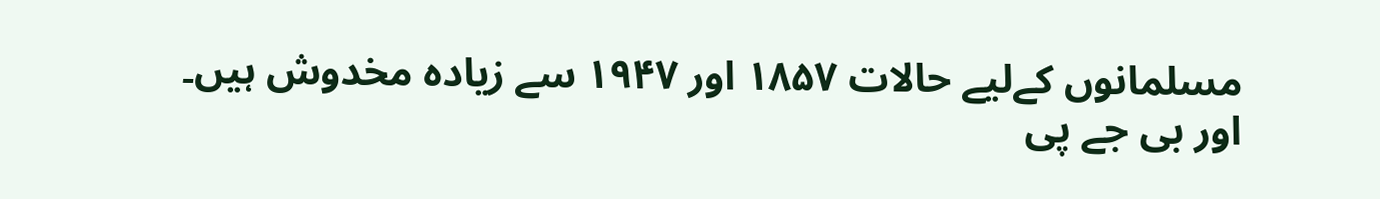مسلمانوں کےلیے حالات ۱۸۵۷ اور ۱۹۴۷ سے زیادہ مخدوش ہیں۔ اور بی جے پی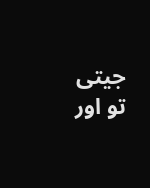جیتی تو اور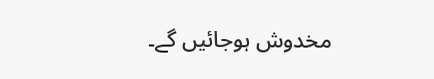مخدوش ہوجائیں گے۔